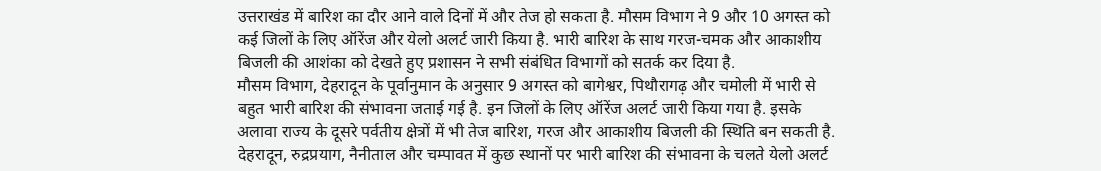उत्तराखंड में बारिश का दौर आने वाले दिनों में और तेज हो सकता है. मौसम विभाग ने 9 और 10 अगस्त को कई जिलों के लिए ऑरेंज और येलो अलर्ट जारी किया है. भारी बारिश के साथ गरज-चमक और आकाशीय बिजली की आशंका को देखते हुए प्रशासन ने सभी संबंधित विभागों को सतर्क कर दिया है.
मौसम विभाग, देहरादून के पूर्वानुमान के अनुसार 9 अगस्त को बागेश्वर, पिथौरागढ़ और चमोली में भारी से बहुत भारी बारिश की संभावना जताई गई है. इन जिलों के लिए ऑरेंज अलर्ट जारी किया गया है. इसके अलावा राज्य के दूसरे पर्वतीय क्षेत्रों में भी तेज बारिश, गरज और आकाशीय बिजली की स्थिति बन सकती है. देहरादून, रुद्रप्रयाग, नैनीताल और चम्पावत में कुछ स्थानों पर भारी बारिश की संभावना के चलते येलो अलर्ट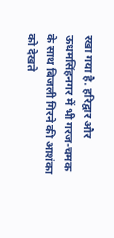रखा गया है. हरिद्वार और ऊधमसिंहनगर में भी गरज-चमक के साथ बिजली गिरने की आशंका को देखते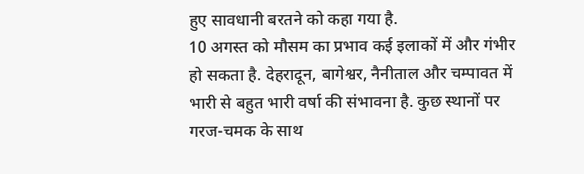हुए सावधानी बरतने को कहा गया है.
10 अगस्त को मौसम का प्रभाव कई इलाकों में और गंभीर हो सकता है. देहरादून, बागेश्वर, नैनीताल और चम्पावत में भारी से बहुत भारी वर्षा की संभावना है. कुछ स्थानों पर गरज-चमक के साथ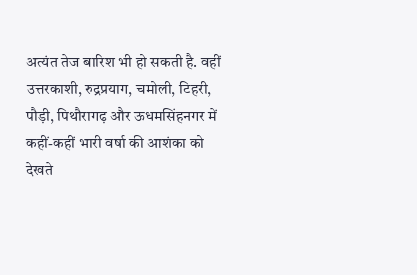अत्यंत तेज बारिश भी हो सकती है. वहीं उत्तरकाशी, रुद्रप्रयाग, चमोली, टिहरी, पौड़ी, पिथौरागढ़ और ऊधमसिंहनगर में कहीं-कहीं भारी वर्षा की आशंका को देखते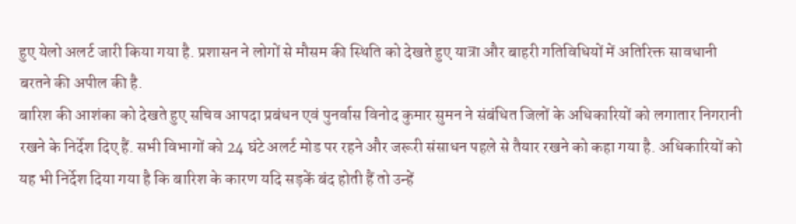हुए येलो अलर्ट जारी किया गया है. प्रशासन ने लोगों से मौसम की स्थिति को देखते हुए यात्रा और बाहरी गतिविधियों में अतिरिक्त सावधानी बरतने की अपील की है.
बारिश की आशंका को देखते हुए सचिव आपदा प्रबंधन एवं पुनर्वास विनोद कुमार सुमन ने संबंधित जिलों के अधिकारियों को लगातार निगरानी रखने के निर्देश दिए हैं. सभी विभागों को 24 घंटे अलर्ट मोड पर रहने और जरूरी संसाधन पहले से तैयार रखने को कहा गया है. अधिकारियों को यह भी निर्देश दिया गया है कि बारिश के कारण यदि सड़कें बंद होती हैं तो उन्हें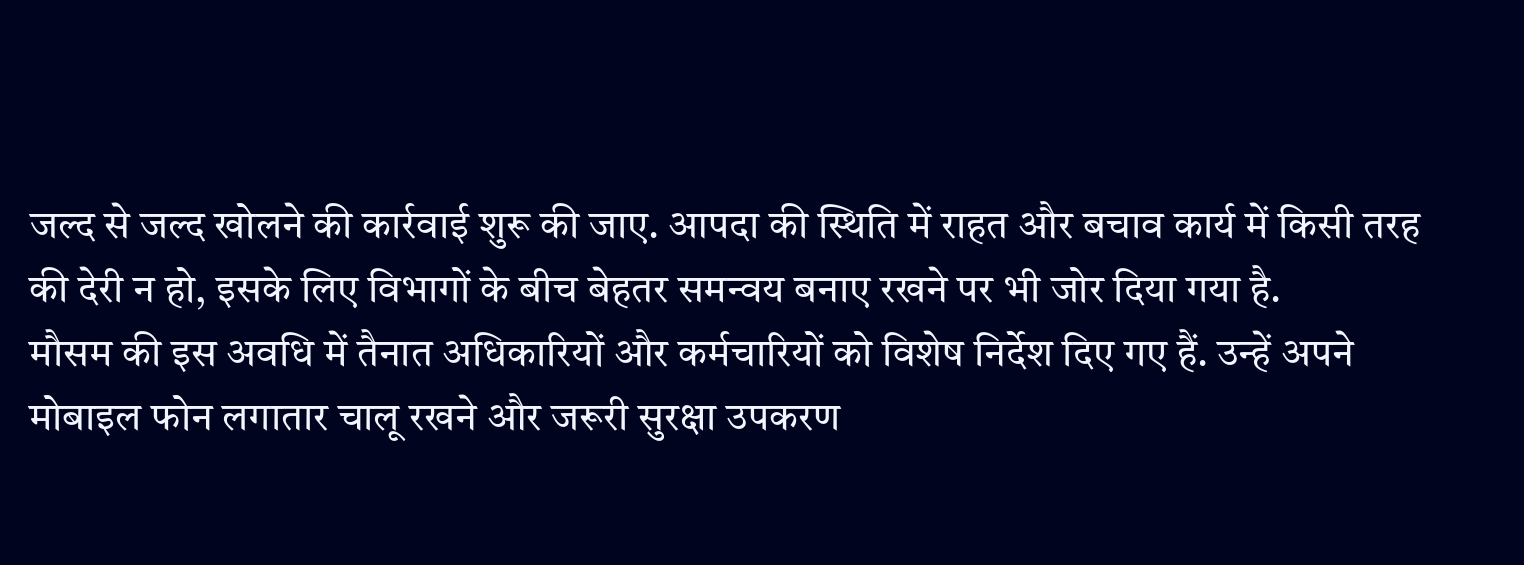जल्द से जल्द खोलने की कार्रवाई शुरू की जाए. आपदा की स्थिति में राहत और बचाव कार्य में किसी तरह की देरी न हो, इसके लिए विभागों के बीच बेहतर समन्वय बनाए रखने पर भी जोर दिया गया है.
मौसम की इस अवधि में तैनात अधिकारियों और कर्मचारियों को विशेष निर्देश दिए गए हैं. उन्हें अपने मोबाइल फोन लगातार चालू रखने और जरूरी सुरक्षा उपकरण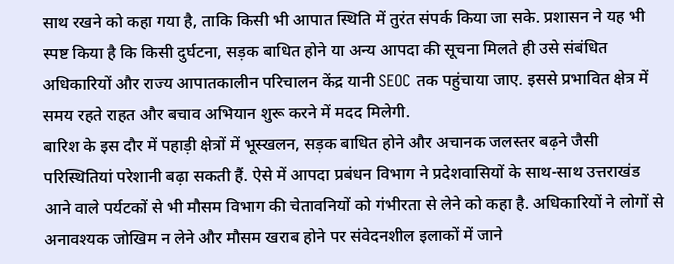साथ रखने को कहा गया है, ताकि किसी भी आपात स्थिति में तुरंत संपर्क किया जा सके. प्रशासन ने यह भी स्पष्ट किया है कि किसी दुर्घटना, सड़क बाधित होने या अन्य आपदा की सूचना मिलते ही उसे संबंधित अधिकारियों और राज्य आपातकालीन परिचालन केंद्र यानी SEOC तक पहुंचाया जाए. इससे प्रभावित क्षेत्र में समय रहते राहत और बचाव अभियान शुरू करने में मदद मिलेगी.
बारिश के इस दौर में पहाड़ी क्षेत्रों में भूस्खलन, सड़क बाधित होने और अचानक जलस्तर बढ़ने जैसी परिस्थितियां परेशानी बढ़ा सकती हैं. ऐसे में आपदा प्रबंधन विभाग ने प्रदेशवासियों के साथ-साथ उत्तराखंड आने वाले पर्यटकों से भी मौसम विभाग की चेतावनियों को गंभीरता से लेने को कहा है. अधिकारियों ने लोगों से अनावश्यक जोखिम न लेने और मौसम खराब होने पर संवेदनशील इलाकों में जाने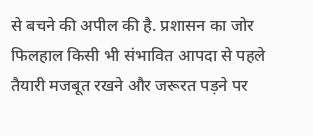से बचने की अपील की है. प्रशासन का जोर फिलहाल किसी भी संभावित आपदा से पहले तैयारी मजबूत रखने और जरूरत पड़ने पर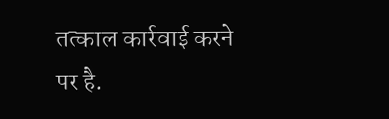तत्काल कार्रवाई करने पर है.